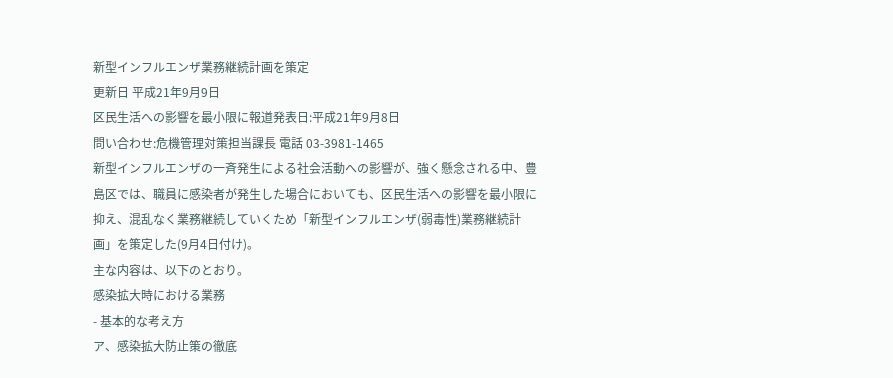新型インフルエンザ業務継続計画を策定
更新日 平成21年9月9日
区民生活への影響を最小限に報道発表日:平成21年9月8日
問い合わせ:危機管理対策担当課長 電話 03-3981-1465
新型インフルエンザの一斉発生による社会活動への影響が、強く懸念される中、豊島区では、職員に感染者が発生した場合においても、区民生活への影響を最小限に抑え、混乱なく業務継続していくため「新型インフルエンザ(弱毒性)業務継続計画」を策定した(9月4日付け)。
主な内容は、以下のとおり。
感染拡大時における業務
- 基本的な考え方
ア、感染拡大防止策の徹底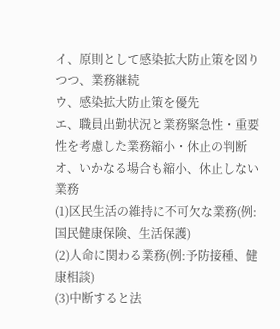イ、原則として感染拡大防止策を図りつつ、業務継続
ウ、感染拡大防止策を優先
エ、職員出勤状況と業務緊急性・重要性を考慮した業務縮小・休止の判断
オ、いかなる場合も縮小、休止しない業務
(1)区民生活の維持に不可欠な業務(例:国民健康保険、生活保護)
(2)人命に関わる業務(例:予防接種、健康相談)
(3)中断すると法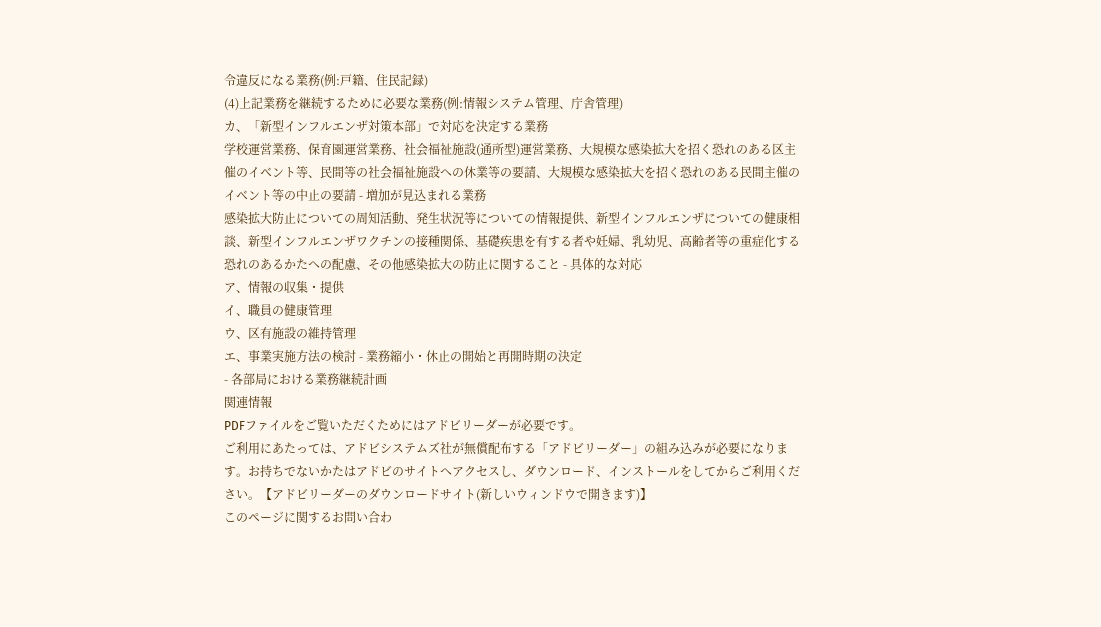令違反になる業務(例:戸籍、住民記録)
(4)上記業務を継続するために必要な業務(例:情報システム管理、庁舎管理)
カ、「新型インフルエンザ対策本部」で対応を決定する業務
学校運営業務、保育園運営業務、社会福祉施設(通所型)運営業務、大規模な感染拡大を招く恐れのある区主催のイベント等、民間等の社会福祉施設への休業等の要請、大規模な感染拡大を招く恐れのある民間主催のイベント等の中止の要請 - 増加が見込まれる業務
感染拡大防止についての周知活動、発生状況等についての情報提供、新型インフルエンザについての健康相談、新型インフルエンザワクチンの接種関係、基礎疾患を有する者や妊婦、乳幼児、高齢者等の重症化する恐れのあるかたへの配慮、その他感染拡大の防止に関すること - 具体的な対応
ア、情報の収集・提供
イ、職員の健康管理
ウ、区有施設の維持管理
エ、事業実施方法の検討 - 業務縮小・休止の開始と再開時期の決定
- 各部局における業務継続計画
関連情報
PDFファイルをご覧いただくためにはアドビリーダーが必要です。
ご利用にあたっては、アドビシステムズ社が無償配布する「アドビリーダー」の組み込みが必要になります。お持ちでないかたはアドビのサイトへアクセスし、ダウンロード、インストールをしてからご利用ください。【アドビリーダーのダウンロードサイト(新しいウィンドウで開きます)】
このページに関するお問い合わ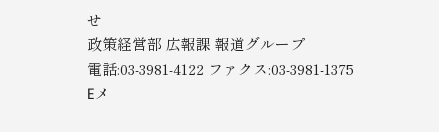せ
政策経営部 広報課 報道グループ
電話:03-3981-4122 ファクス:03-3981-1375
Eメ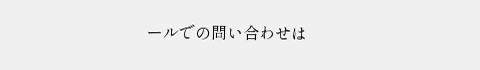ールでの問い合わせは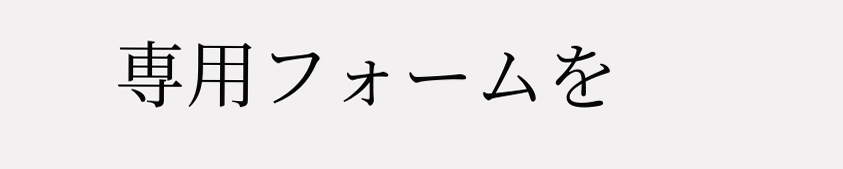専用フォームを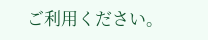ご利用ください。